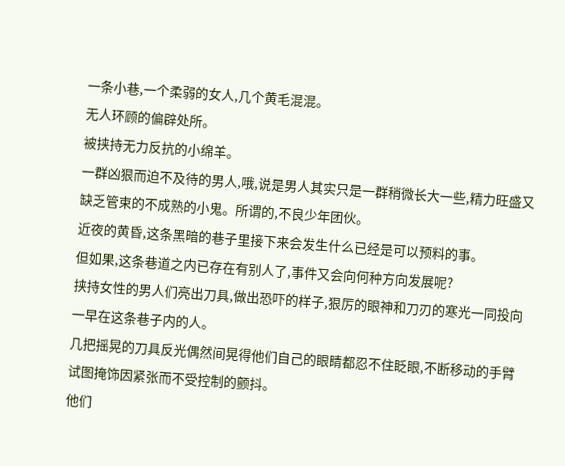一条小巷,一个柔弱的女人,几个黄毛混混。
无人环顾的偏辟处所。
被挟持无力反抗的小绵羊。
一群凶狠而迫不及待的男人,哦,说是男人其实只是一群稍微长大一些,精力旺盛又缺乏管束的不成熟的小鬼。所谓的,不良少年团伙。
近夜的黄昏,这条黑暗的巷子里接下来会发生什么已经是可以预料的事。
但如果,这条巷道之内已存在有别人了,事件又会向何种方向发展呢?
挟持女性的男人们亮出刀具,做出恐吓的样子,狠厉的眼神和刀刃的寒光一同投向一早在这条巷子内的人。
几把摇晃的刀具反光偶然间晃得他们自己的眼睛都忍不住眨眼,不断移动的手臂试图掩饰因紧张而不受控制的颤抖。
他们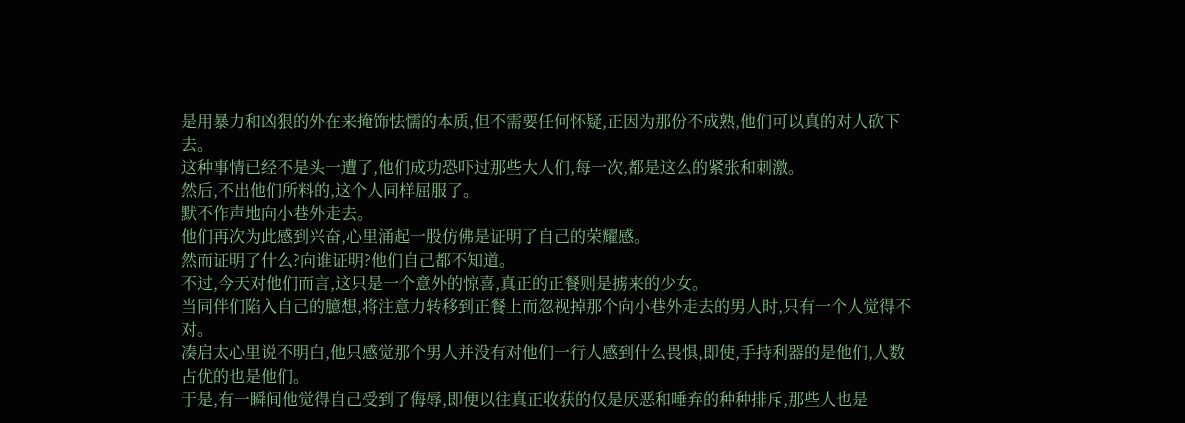是用暴力和凶狠的外在来掩饰怯懦的本质,但不需要任何怀疑,正因为那份不成熟,他们可以真的对人砍下去。
这种事情已经不是头一遭了,他们成功恐吓过那些大人们,每一次,都是这么的紧张和刺激。
然后,不出他们所料的,这个人同样屈服了。
默不作声地向小巷外走去。
他们再次为此感到兴奋,心里涌起一股仿佛是证明了自己的荣耀感。
然而证明了什么?向谁证明?他们自己都不知道。
不过,今天对他们而言,这只是一个意外的惊喜,真正的正餐则是掳来的少女。
当同伴们陷入自己的臆想,将注意力转移到正餐上而忽视掉那个向小巷外走去的男人时,只有一个人觉得不对。
凑启太心里说不明白,他只感觉那个男人并没有对他们一行人感到什么畏惧,即使,手持利器的是他们,人数占优的也是他们。
于是,有一瞬间他觉得自己受到了侮辱,即便以往真正收获的仅是厌恶和唾弃的种种排斥,那些人也是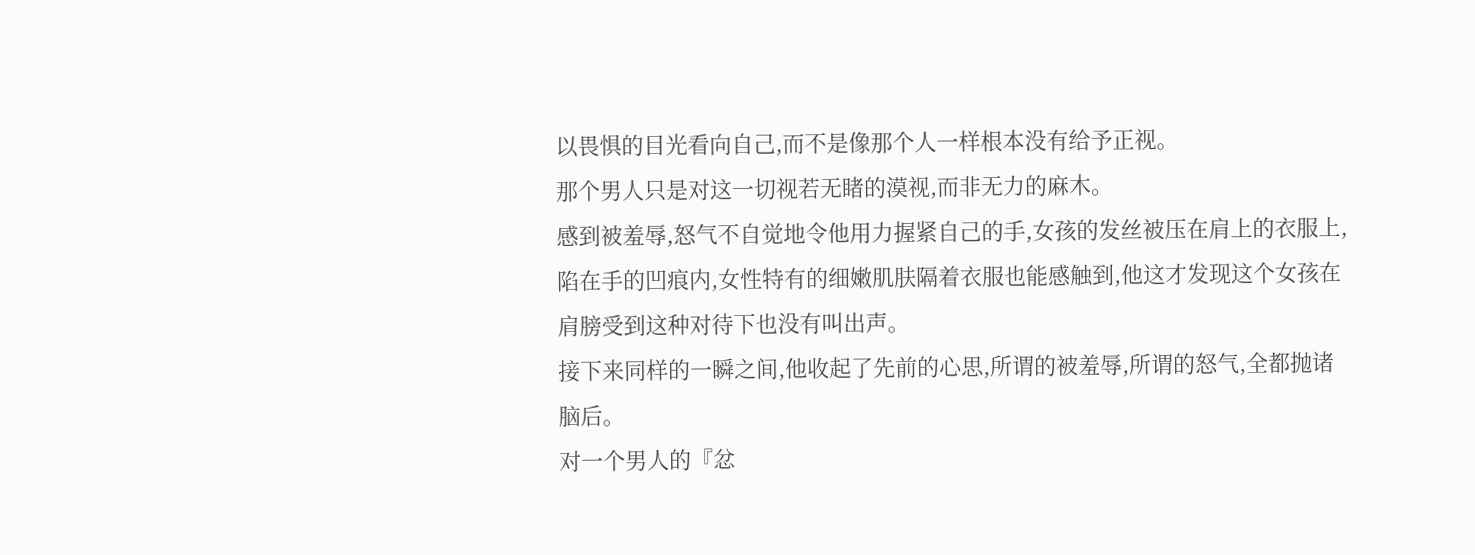以畏惧的目光看向自己,而不是像那个人一样根本没有给予正视。
那个男人只是对这一切视若无睹的漠视,而非无力的麻木。
感到被羞辱,怒气不自觉地令他用力握紧自己的手,女孩的发丝被压在肩上的衣服上,陷在手的凹痕内,女性特有的细嫩肌肤隔着衣服也能感触到,他这才发现这个女孩在肩膀受到这种对待下也没有叫出声。
接下来同样的一瞬之间,他收起了先前的心思,所谓的被羞辱,所谓的怒气,全都抛诸脑后。
对一个男人的『忿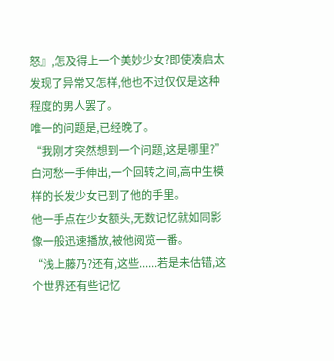怒』,怎及得上一个美妙少女?即使凑启太发现了异常又怎样,他也不过仅仅是这种程度的男人罢了。
唯一的问题是,已经晚了。
“我刚才突然想到一个问题,这是哪里?”白河愁一手伸出,一个回转之间,高中生模样的长发少女已到了他的手里。
他一手点在少女额头,无数记忆就如同影像一般迅速播放,被他阅览一番。
“浅上藤乃?还有,这些......若是未估错,这个世界还有些记忆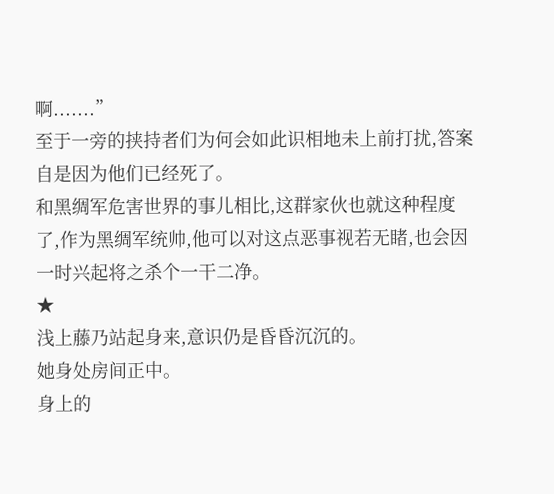啊.......”
至于一旁的挟持者们为何会如此识相地未上前打扰,答案自是因为他们已经死了。
和黑绸军危害世界的事儿相比,这群家伙也就这种程度了,作为黑绸军统帅,他可以对这点恶事视若无睹,也会因一时兴起将之杀个一干二净。
★
浅上藤乃站起身来,意识仍是昏昏沉沉的。
她身处房间正中。
身上的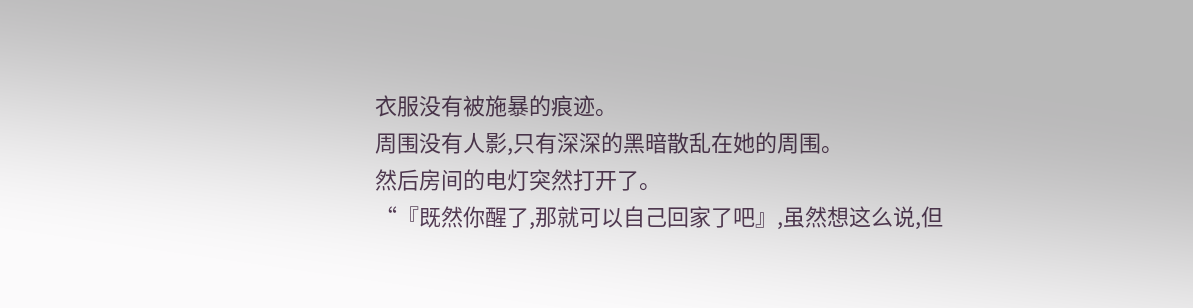衣服没有被施暴的痕迹。
周围没有人影,只有深深的黑暗散乱在她的周围。
然后房间的电灯突然打开了。
“『既然你醒了,那就可以自己回家了吧』,虽然想这么说,但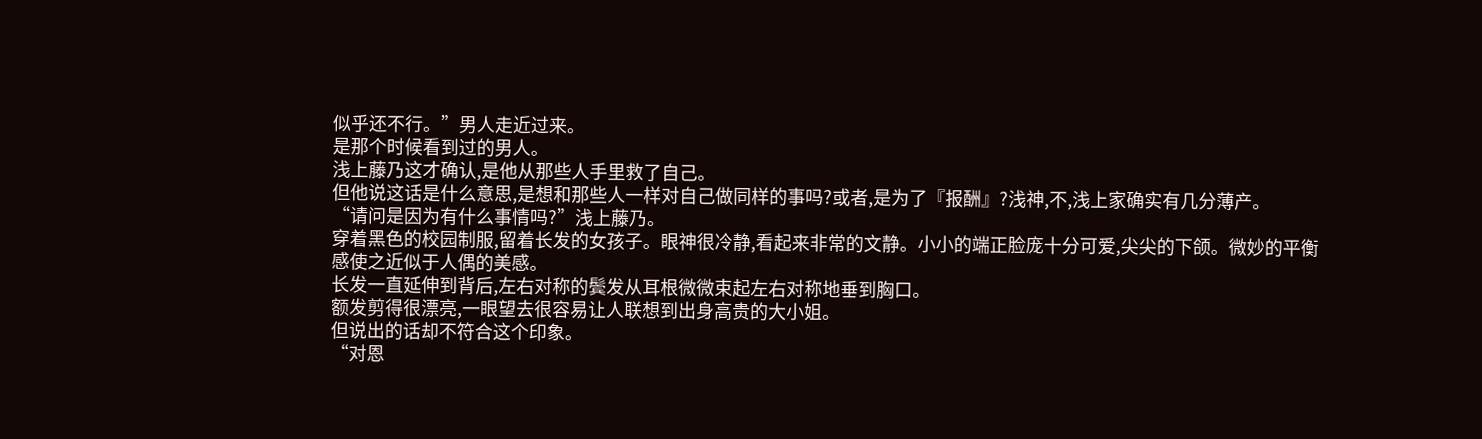似乎还不行。”男人走近过来。
是那个时候看到过的男人。
浅上藤乃这才确认,是他从那些人手里救了自己。
但他说这话是什么意思,是想和那些人一样对自己做同样的事吗?或者,是为了『报酬』?浅神,不,浅上家确实有几分薄产。
“请问是因为有什么事情吗?”浅上藤乃。
穿着黑色的校园制服,留着长发的女孩子。眼神很冷静,看起来非常的文静。小小的端正脸庞十分可爱,尖尖的下颌。微妙的平衡感使之近似于人偶的美感。
长发一直延伸到背后,左右对称的鬓发从耳根微微束起左右对称地垂到胸口。
额发剪得很漂亮,一眼望去很容易让人联想到出身高贵的大小姐。
但说出的话却不符合这个印象。
“对恩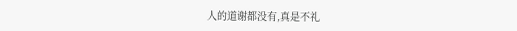人的道谢都没有,真是不礼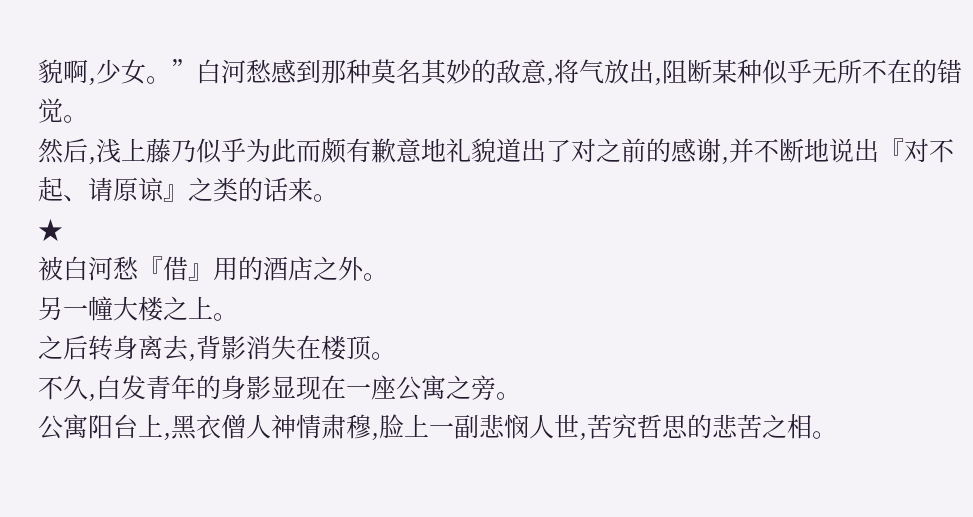貌啊,少女。”白河愁感到那种莫名其妙的敌意,将气放出,阻断某种似乎无所不在的错觉。
然后,浅上藤乃似乎为此而颇有歉意地礼貌道出了对之前的感谢,并不断地说出『对不起、请原谅』之类的话来。
★
被白河愁『借』用的酒店之外。
另一幢大楼之上。
之后转身离去,背影消失在楼顶。
不久,白发青年的身影显现在一座公寓之旁。
公寓阳台上,黑衣僧人神情肃穆,脸上一副悲悯人世,苦究哲思的悲苦之相。